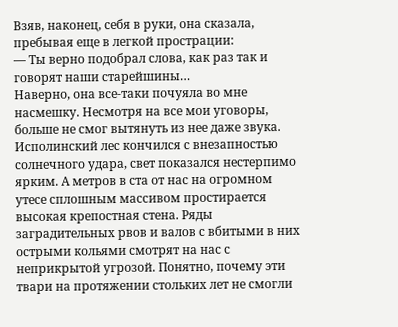Взяв, наконец, себя в руки, она сказала, пребывая еще в легкой прострации:
— Ты верно подобрал слова, как раз так и говорят наши старейшины…
Наверно, она все-таки почуяла во мне насмешку. Несмотря на все мои уговоры, больше не смог вытянуть из нее даже звука.
Исполинский лес кончился с внезапностью солнечного удара, свет показался нестерпимо ярким. А метров в ста от нас на огромном утесе сплошным массивом простирается высокая крепостная стена. Ряды заградительных рвов и валов с вбитыми в них острыми кольями смотрят на нас с неприкрытой угрозой. Понятно, почему эти твари на протяжении стольких лет не смогли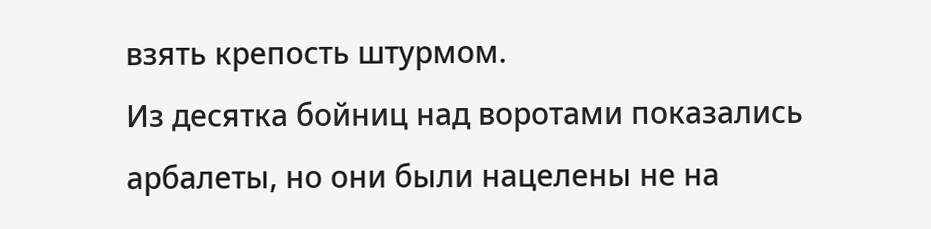взять крепость штурмом.
Из десятка бойниц над воротами показались арбалеты, но они были нацелены не на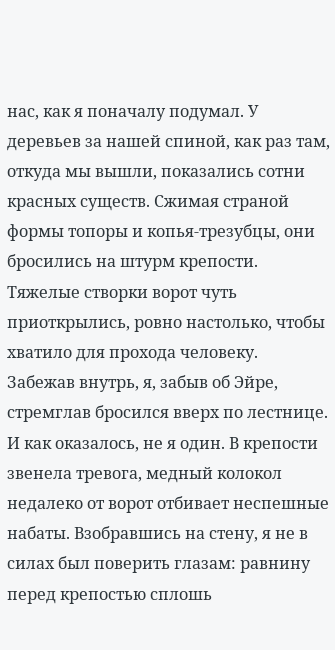нас, как я поначалу подумал. У деревьев за нашей спиной, как раз там, откуда мы вышли, показались сотни красных существ. Сжимая страной формы топоры и копья-трезубцы, они бросились на штурм крепости. Тяжелые створки ворот чуть приоткрылись, ровно настолько, чтобы хватило для прохода человеку.
Забежав внутрь, я, забыв об Эйре, стремглав бросился вверх по лестнице. И как оказалось, не я один. В крепости звенела тревога, медный колокол недалеко от ворот отбивает неспешные набаты. Взобравшись на стену, я не в силах был поверить глазам: равнину перед крепостью сплошь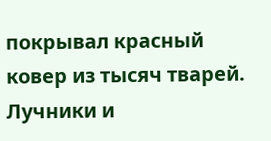покрывал красный ковер из тысяч тварей.
Лучники и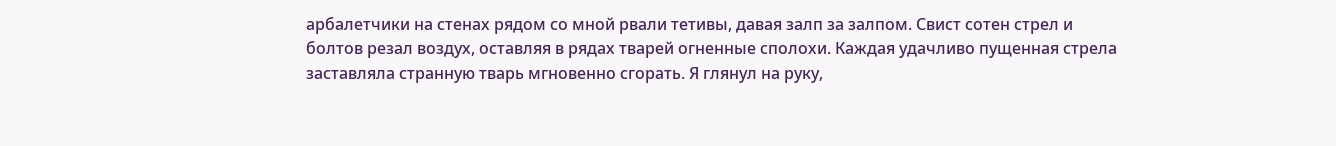арбалетчики на стенах рядом со мной рвали тетивы, давая залп за залпом. Свист сотен стрел и болтов резал воздух, оставляя в рядах тварей огненные сполохи. Каждая удачливо пущенная стрела заставляла странную тварь мгновенно сгорать. Я глянул на руку,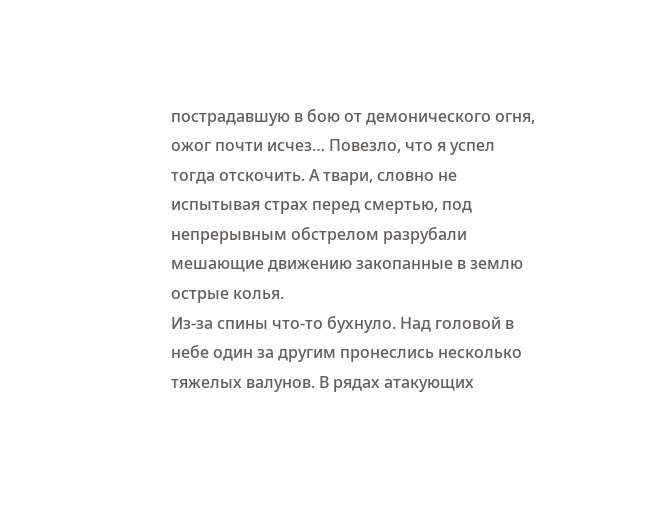пострадавшую в бою от демонического огня, ожог почти исчез… Повезло, что я успел тогда отскочить. А твари, словно не испытывая страх перед смертью, под непрерывным обстрелом разрубали мешающие движению закопанные в землю острые колья.
Из-за спины что-то бухнуло. Над головой в небе один за другим пронеслись несколько тяжелых валунов. В рядах атакующих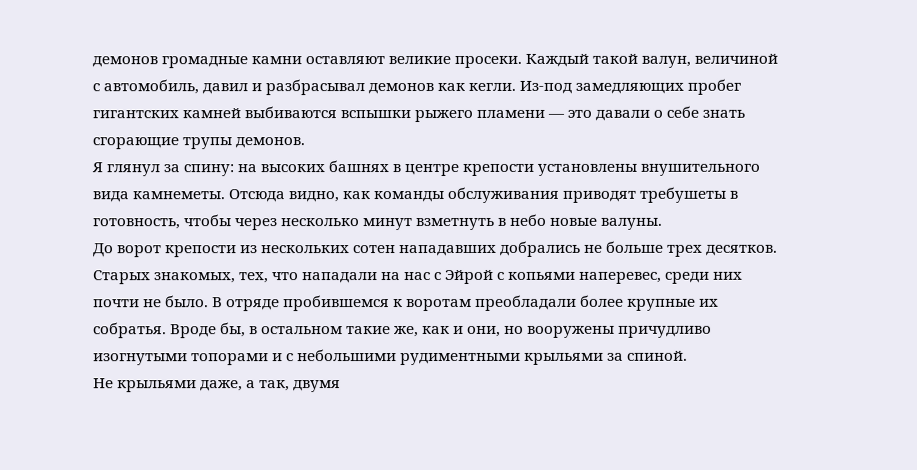демонов громадные камни оставляют великие просеки. Каждый такой валун, величиной с автомобиль, давил и разбрасывал демонов как кегли. Из-под замедляющих пробег гигантских камней выбиваются вспышки рыжего пламени — это давали о себе знать сгорающие трупы демонов.
Я глянул за спину: на высоких башнях в центре крепости установлены внушительного вида камнеметы. Отсюда видно, как команды обслуживания приводят требушеты в готовность, чтобы через несколько минут взметнуть в небо новые валуны.
До ворот крепости из нескольких сотен нападавших добрались не больше трех десятков. Старых знакомых, тех, что нападали на нас с Эйрой с копьями наперевес, среди них почти не было. В отряде пробившемся к воротам преобладали более крупные их собратья. Вроде бы, в остальном такие же, как и они, но вооружены причудливо изогнутыми топорами и с небольшими рудиментными крыльями за спиной.
Не крыльями даже, а так, двумя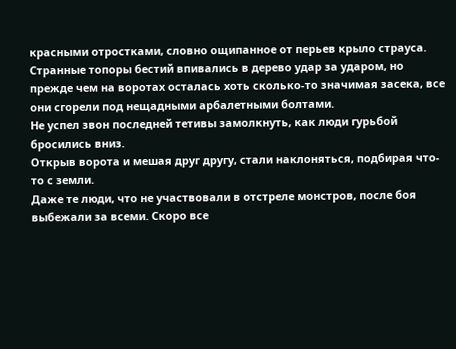красными отростками, словно ощипанное от перьев крыло страуса.
Странные топоры бестий впивались в дерево удар за ударом, но прежде чем на воротах осталась хоть сколько-то значимая засека, все они сгорели под нещадными арбалетными болтами.
Не успел звон последней тетивы замолкнуть, как люди гурьбой бросились вниз.
Открыв ворота и мешая друг другу, стали наклоняться, подбирая что-то с земли.
Даже те люди, что не участвовали в отстреле монстров, после боя выбежали за всеми. Скоро все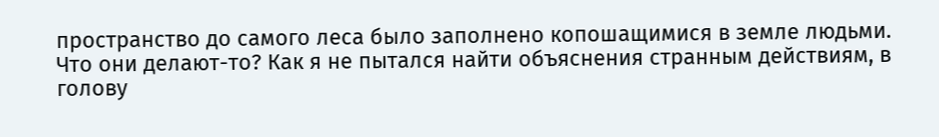пространство до самого леса было заполнено копошащимися в земле людьми.
Что они делают-то? Как я не пытался найти объяснения странным действиям, в голову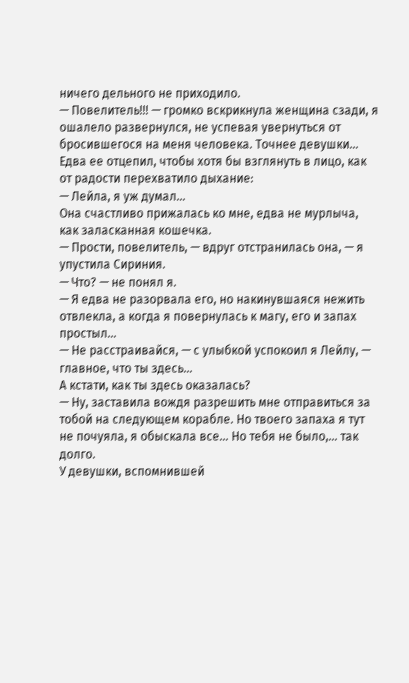ничего дельного не приходило.
— Повелитель!!! — громко вскрикнула женщина сзади, я ошалело развернулся, не успевая увернуться от бросившегося на меня человека. Точнее девушки…
Едва ее отцепил, чтобы хотя бы взглянуть в лицо, как от радости перехватило дыхание:
— Лейла, я уж думал…
Она счастливо прижалась ко мне, едва не мурлыча, как заласканная кошечка.
— Прости, повелитель, — вдруг отстранилась она, — я упустила Сириния.
— Что? — не понял я.
— Я едва не разорвала его, но накинувшаяся нежить отвлекла, а когда я повернулась к магу, его и запах простыл…
— Не расстраивайся, — с улыбкой успокоил я Лейлу, — главное, что ты здесь…
А кстати, как ты здесь оказалась?
— Ну, заставила вождя разрешить мне отправиться за тобой на следующем корабле. Но твоего запаха я тут не почуяла, я обыскала все… Но тебя не было,… так долго.
У девушки, вспомнившей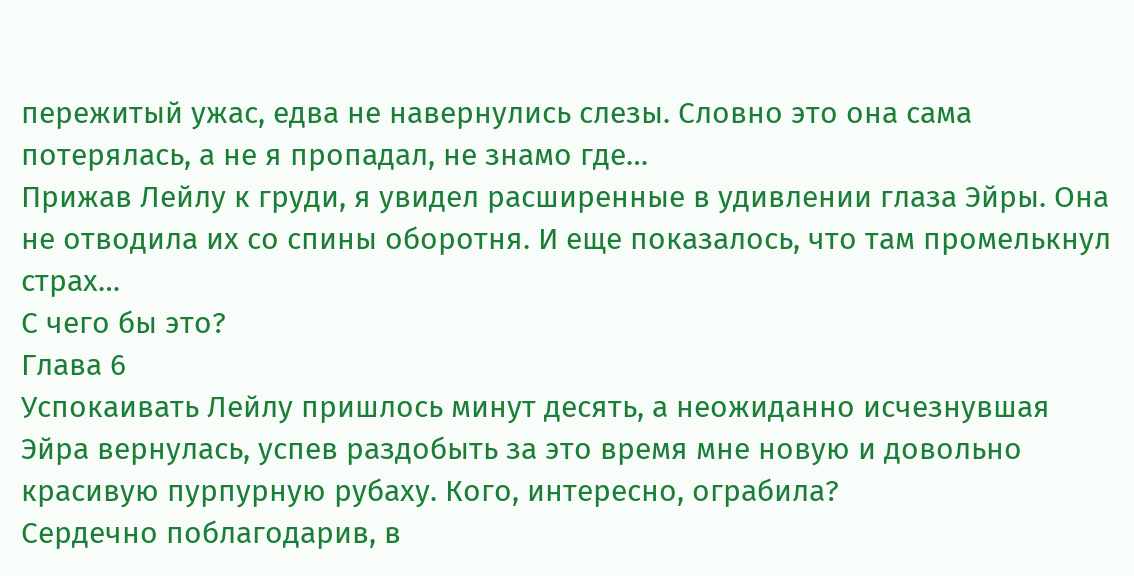пережитый ужас, едва не навернулись слезы. Словно это она сама потерялась, а не я пропадал, не знамо где…
Прижав Лейлу к груди, я увидел расширенные в удивлении глаза Эйры. Она не отводила их со спины оборотня. И еще показалось, что там промелькнул страх…
С чего бы это?
Глава 6
Успокаивать Лейлу пришлось минут десять, а неожиданно исчезнувшая Эйра вернулась, успев раздобыть за это время мне новую и довольно красивую пурпурную рубаху. Кого, интересно, ограбила?
Сердечно поблагодарив, в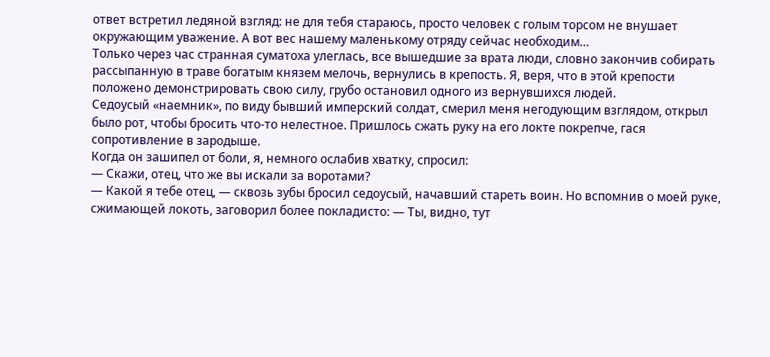ответ встретил ледяной взгляд: не для тебя стараюсь, просто человек с голым торсом не внушает окружающим уважение. А вот вес нашему маленькому отряду сейчас необходим…
Только через час странная суматоха улеглась, все вышедшие за врата люди, словно закончив собирать рассыпанную в траве богатым князем мелочь, вернулись в крепость. Я, веря, что в этой крепости положено демонстрировать свою силу, грубо остановил одного из вернувшихся людей.
Седоусый «наемник», по виду бывший имперский солдат, смерил меня негодующим взглядом, открыл было рот, чтобы бросить что-то нелестное. Пришлось сжать руку на его локте покрепче, гася сопротивление в зародыше.
Когда он зашипел от боли, я, немного ослабив хватку, спросил:
— Скажи, отец, что же вы искали за воротами?
— Какой я тебе отец, — сквозь зубы бросил седоусый, начавший стареть воин. Но вспомнив о моей руке, сжимающей локоть, заговорил более покладисто: — Ты, видно, тут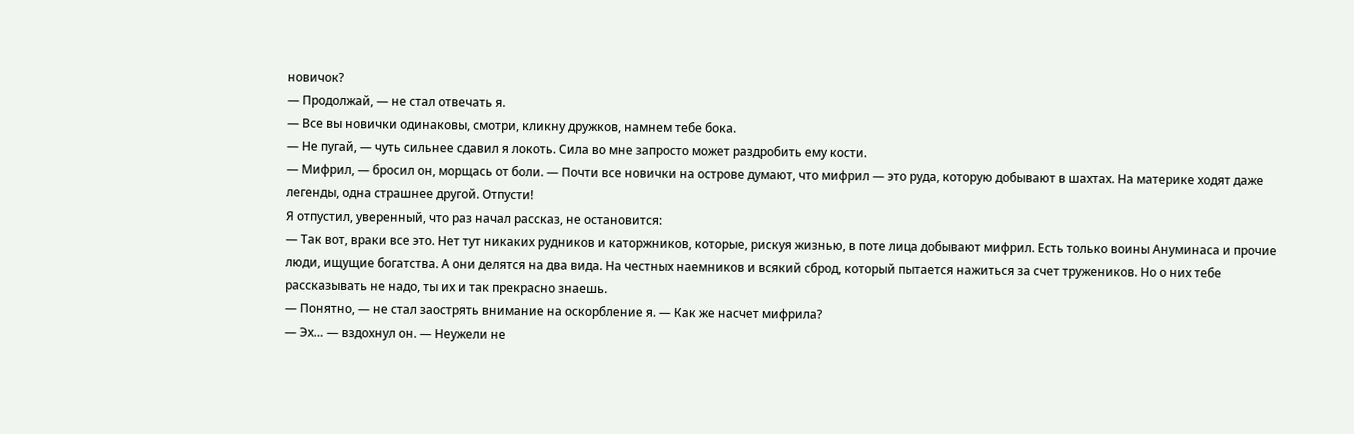новичок?
— Продолжай, — не стал отвечать я.
— Все вы новички одинаковы, смотри, кликну дружков, намнем тебе бока.
— Не пугай, — чуть сильнее сдавил я локоть. Сила во мне запросто может раздробить ему кости.
— Мифрил, — бросил он, морщась от боли. — Почти все новички на острове думают, что мифрил — это руда, которую добывают в шахтах. На материке ходят даже легенды, одна страшнее другой. Отпусти!
Я отпустил, уверенный, что раз начал рассказ, не остановится:
— Так вот, враки все это. Нет тут никаких рудников и каторжников, которые, рискуя жизнью, в поте лица добывают мифрил. Есть только воины Ануминаса и прочие люди, ищущие богатства. А они делятся на два вида. На честных наемников и всякий сброд, который пытается нажиться за счет тружеников. Но о них тебе рассказывать не надо, ты их и так прекрасно знаешь.
— Понятно, — не стал заострять внимание на оскорбление я. — Как же насчет мифрила?
— Эх… — вздохнул он. — Неужели не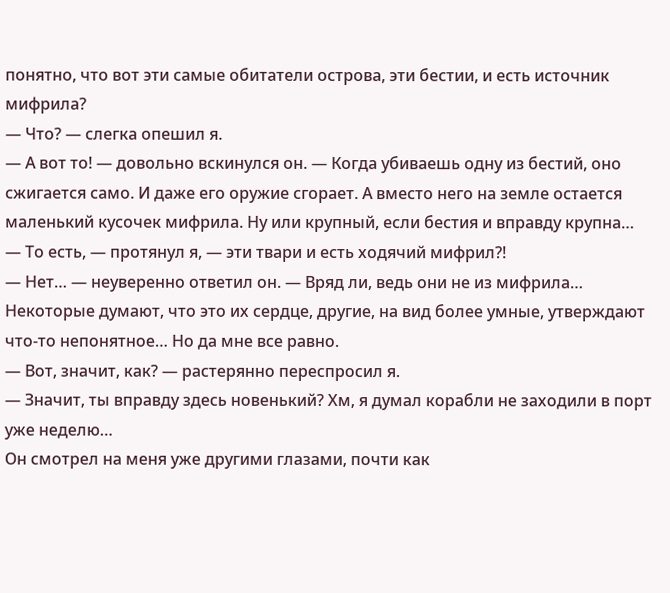понятно, что вот эти самые обитатели острова, эти бестии, и есть источник мифрила?
— Что? — слегка опешил я.
— А вот то! — довольно вскинулся он. — Когда убиваешь одну из бестий, оно сжигается само. И даже его оружие сгорает. А вместо него на земле остается маленький кусочек мифрила. Ну или крупный, если бестия и вправду крупна…
— То есть, — протянул я, — эти твари и есть ходячий мифрил?!
— Нет… — неуверенно ответил он. — Вряд ли, ведь они не из мифрила…
Некоторые думают, что это их сердце, другие, на вид более умные, утверждают что-то непонятное… Но да мне все равно.
— Вот, значит, как? — растерянно переспросил я.
— Значит, ты вправду здесь новенький? Хм, я думал корабли не заходили в порт уже неделю…
Он смотрел на меня уже другими глазами, почти как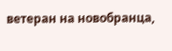ветеран на новобранца,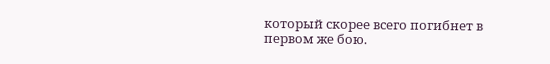который скорее всего погибнет в первом же бою.